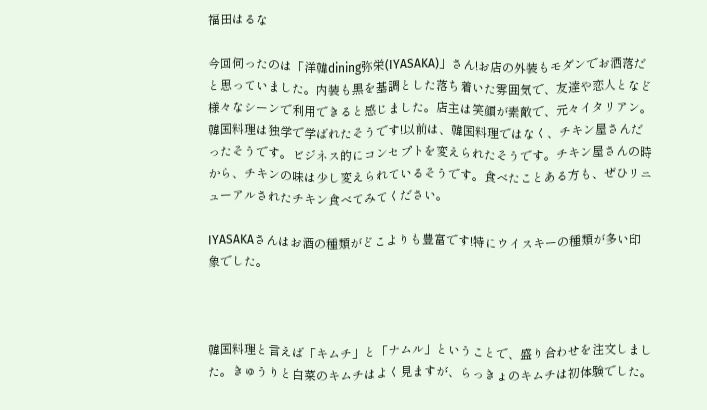福田はるな

今回伺ったのは「洋韓dining弥栄(IYASAKA)」さん!お店の外装もモダンでお洒落だと思っていました。内装も黒を基調とした落ち着いた雰囲気で、友達や恋人となど様々なシーンで利用できると感じました。店主は笑顔が素敵で、元々イタリアン。韓国料理は独学で学ばれたそうです!以前は、韓国料理ではなく、チキン屋さんだったそうです。ビジネス的にコンセプトを変えられたそうです。チキン屋さんの時から、チキンの味は少し変えられているそうです。食べたことある方も、ぜひリニューアルされたチキン食べてみてください。

IYASAKAさんはお酒の種類がどこよりも豊富です!特にウイスキーの種類が多い印象でした。



韓国料理と言えば「キムチ」と「ナムル」ということで、盛り合わせを注文しました。きゅうりと白菜のキムチはよく見ますが、らっきょのキムチは初体験でした。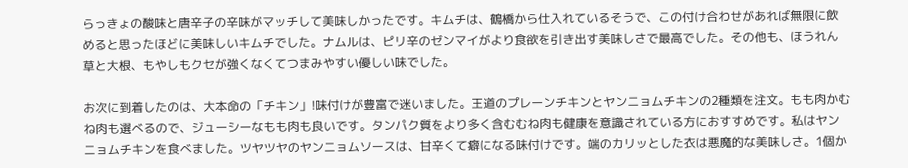らっきょの酸味と唐辛子の辛味がマッチして美味しかったです。キムチは、鶴橋から仕入れているそうで、この付け合わせがあれば無限に飲めると思ったほどに美味しいキムチでした。ナムルは、ピリ辛のゼンマイがより食欲を引き出す美味しさで最高でした。その他も、ほうれん草と大根、もやしもクセが強くなくてつまみやすい優しい味でした。

お次に到着したのは、大本命の「チキン」!味付けが豊富で迷いました。王道のプレーンチキンとヤンニョムチキンの2種類を注文。もも肉かむね肉も選べるので、ジューシーなもも肉も良いです。タンパク質をより多く含むむね肉も健康を意識されている方におすすめです。私はヤンニョムチキンを食べました。ツヤツヤのヤンニョムソースは、甘辛くて癖になる味付けです。端のカリッとした衣は悪魔的な美味しさ。1個か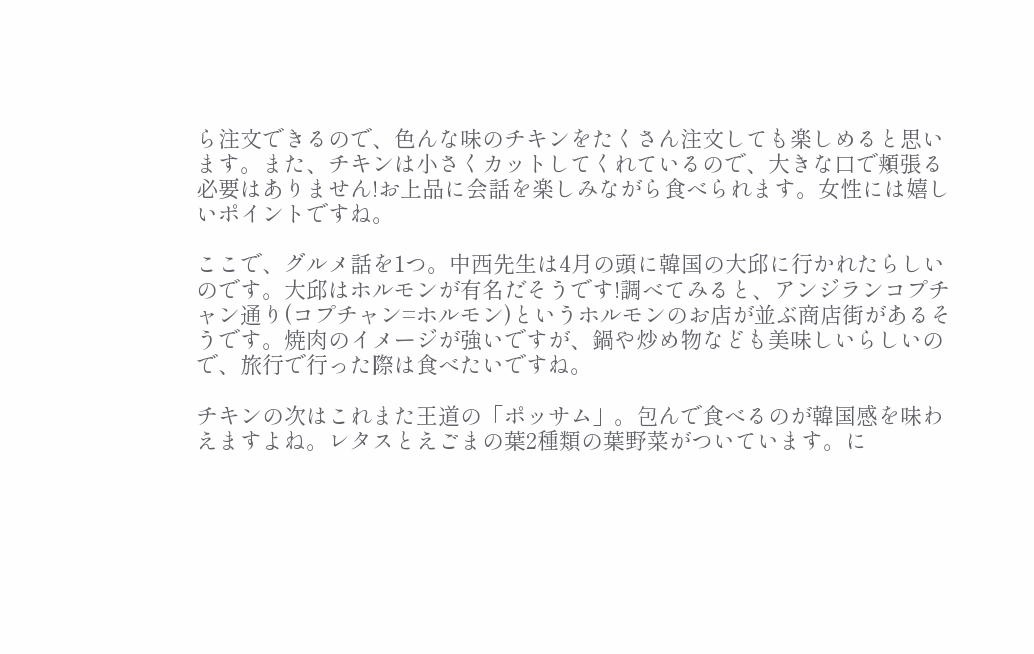ら注文できるので、色んな味のチキンをたくさん注文しても楽しめると思います。また、チキンは小さくカットしてくれているので、大きな口で頬張る必要はありません!お上品に会話を楽しみながら食べられます。女性には嬉しいポイントですね。

ここで、グルメ話を1つ。中西先生は4月の頭に韓国の大邱に行かれたらしいのです。大邱はホルモンが有名だそうです!調べてみると、アンジランコプチャン通り(コプチャン=ホルモン)というホルモンのお店が並ぶ商店街があるそうです。焼肉のイメージが強いですが、鍋や炒め物なども美味しいらしいので、旅行で行った際は食べたいですね。

チキンの次はこれまた王道の「ポッサム」。包んで食べるのが韓国感を味わえますよね。レタスとえごまの葉2種類の葉野菜がついています。に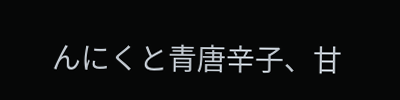んにくと青唐辛子、甘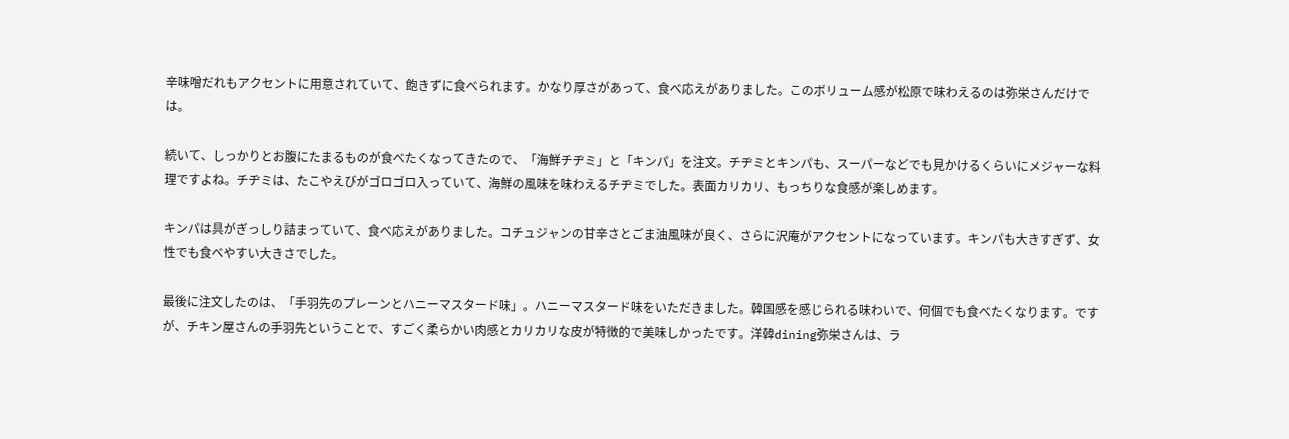辛味噌だれもアクセントに用意されていて、飽きずに食べられます。かなり厚さがあって、食べ応えがありました。このボリューム感が松原で味わえるのは弥栄さんだけでは。

続いて、しっかりとお腹にたまるものが食べたくなってきたので、「海鮮チヂミ」と「キンパ」を注文。チヂミとキンパも、スーパーなどでも見かけるくらいにメジャーな料理ですよね。チヂミは、たこやえびがゴロゴロ入っていて、海鮮の風味を味わえるチヂミでした。表面カリカリ、もっちりな食感が楽しめます。

キンパは具がぎっしり詰まっていて、食べ応えがありました。コチュジャンの甘辛さとごま油風味が良く、さらに沢庵がアクセントになっています。キンパも大きすぎず、女性でも食べやすい大きさでした。

最後に注文したのは、「手羽先のプレーンとハニーマスタード味」。ハニーマスタード味をいただきました。韓国感を感じられる味わいで、何個でも食べたくなります。ですが、チキン屋さんの手羽先ということで、すごく柔らかい肉感とカリカリな皮が特徴的で美味しかったです。洋韓dining弥栄さんは、ラ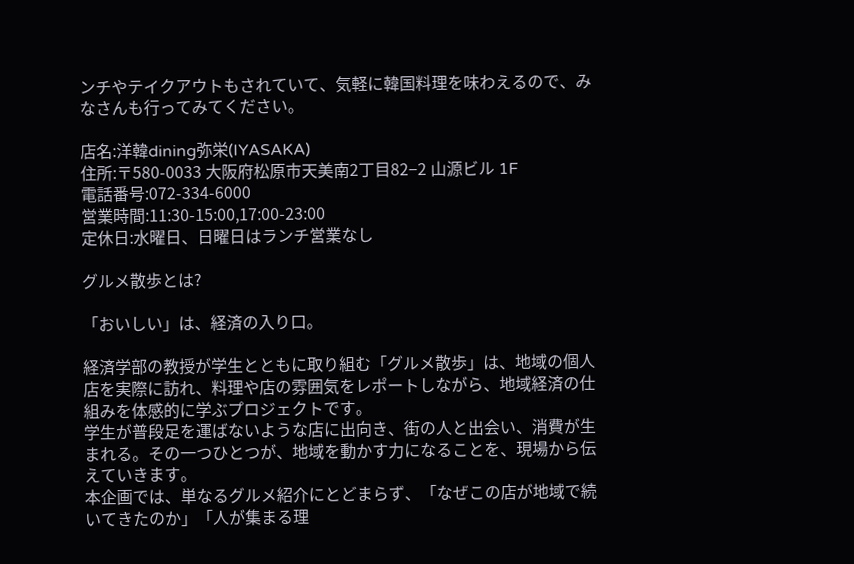ンチやテイクアウトもされていて、気軽に韓国料理を味わえるので、みなさんも行ってみてください。

店名:洋韓dining弥栄(IYASAKA)
住所:〒580-0033 大阪府松原市天美南2丁目82−2 山源ビル 1F
電話番号:072-334-6000
営業時間:11:30-15:00,17:00-23:00
定休日:水曜日、日曜日はランチ営業なし

グルメ散歩とは?

「おいしい」は、経済の入り口。

経済学部の教授が学生とともに取り組む「グルメ散歩」は、地域の個人店を実際に訪れ、料理や店の雰囲気をレポートしながら、地域経済の仕組みを体感的に学ぶプロジェクトです。
学生が普段足を運ばないような店に出向き、街の人と出会い、消費が生まれる。その一つひとつが、地域を動かす力になることを、現場から伝えていきます。
本企画では、単なるグルメ紹介にとどまらず、「なぜこの店が地域で続いてきたのか」「人が集まる理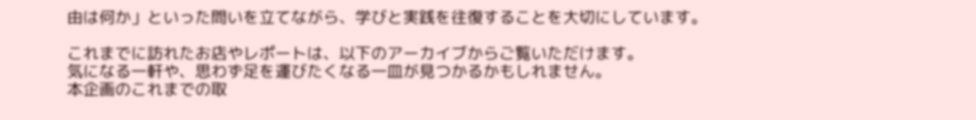由は何か」といった問いを立てながら、学びと実践を往復することを大切にしています。

これまでに訪れたお店やレポートは、以下のアーカイブからご覧いただけます。
気になる一軒や、思わず足を運びたくなる一皿が見つかるかもしれません。
本企画のこれまでの取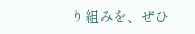り組みを、ぜひ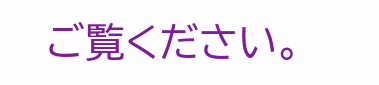ご覧ください。